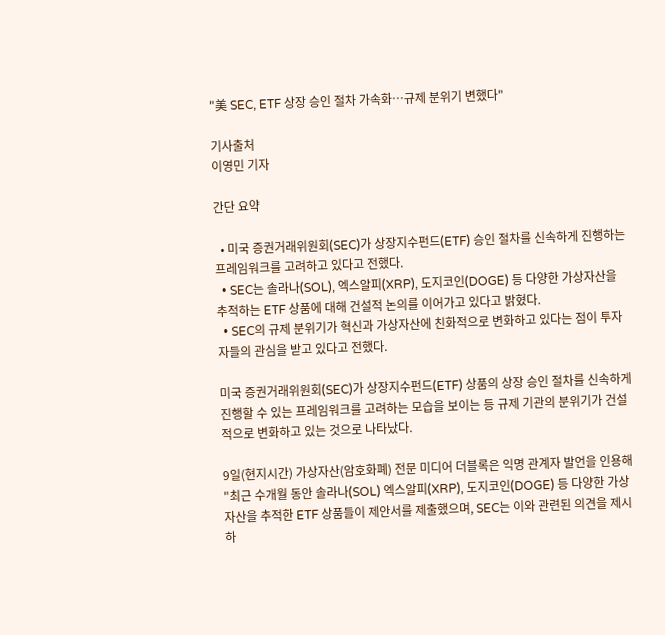"美 SEC, ETF 상장 승인 절차 가속화…규제 분위기 변했다"

기사출처
이영민 기자

간단 요약

  • 미국 증권거래위원회(SEC)가 상장지수펀드(ETF) 승인 절차를 신속하게 진행하는 프레임워크를 고려하고 있다고 전했다.
  • SEC는 솔라나(SOL), 엑스알피(XRP), 도지코인(DOGE) 등 다양한 가상자산을 추적하는 ETF 상품에 대해 건설적 논의를 이어가고 있다고 밝혔다.
  • SEC의 규제 분위기가 혁신과 가상자산에 친화적으로 변화하고 있다는 점이 투자자들의 관심을 받고 있다고 전했다.

미국 증권거래위원회(SEC)가 상장지수펀드(ETF) 상품의 상장 승인 절차를 신속하게 진행할 수 있는 프레임워크를 고려하는 모습을 보이는 등 규제 기관의 분위기가 건설적으로 변화하고 있는 것으로 나타났다.

9일(현지시간) 가상자산(암호화폐) 전문 미디어 더블록은 익명 관계자 발언을 인용해 "최근 수개월 동안 솔라나(SOL) 엑스알피(XRP), 도지코인(DOGE) 등 다양한 가상자산을 추적한 ETF 상품들이 제안서를 제출했으며, SEC는 이와 관련된 의견을 제시하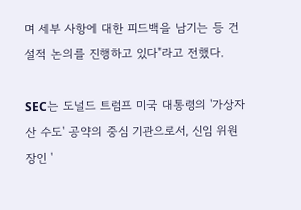며 세부 사항에 대한 피드백을 남기는 등 건설적 논의를 진행하고 있다"라고 전했다.

SEC는 도널드 트럼프 미국 대통령의 '가상자산 수도' 공약의 중심 기관으로서, 신임 위원장인 '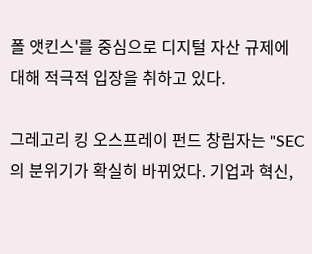폴 앳킨스'를 중심으로 디지털 자산 규제에 대해 적극적 입장을 취하고 있다.

그레고리 킹 오스프레이 펀드 창립자는 "SEC의 분위기가 확실히 바뀌었다. 기업과 혁신,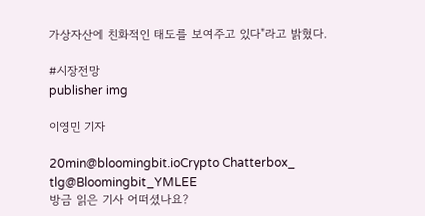가상자산에 친화적인 태도를 보여주고 있다"라고 밝혔다.

#시장전망
publisher img

이영민 기자

20min@bloomingbit.ioCrypto Chatterbox_ tlg@Bloomingbit_YMLEE
방금 읽은 기사 어떠셨나요?